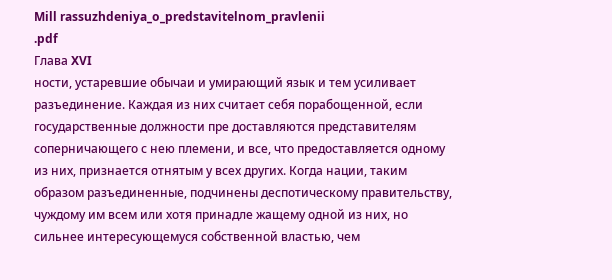Mill rassuzhdeniya_o_predstavitelnom_pravlenii
.pdf
Глава XVI
ности, устаревшие обычаи и умирающий язык и тем усиливает разъединение. Каждая из них считает себя порабощенной, если государственные должности пре доставляются представителям соперничающего с нею племени, и все, что предоставляется одному из них, признается отнятым у всех других. Когда нации, таким образом разъединенные, подчинены деспотическому правительству, чуждому им всем или хотя принадле жащему одной из них, но сильнее интересующемуся собственной властью, чем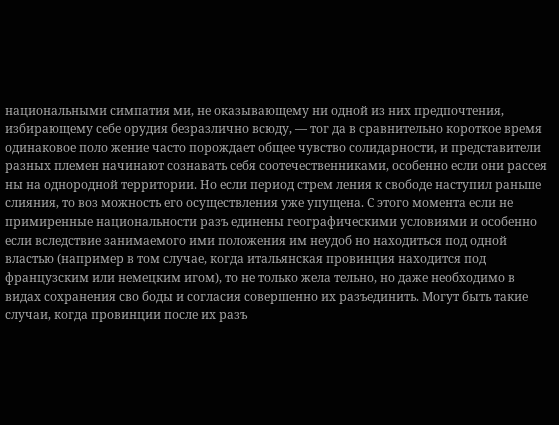национальными симпатия ми, не оказывающему ни одной из них предпочтения, избирающему себе орудия безразлично всюду, — тог да в сравнительно короткое время одинаковое поло жение часто порождает общее чувство солидарности, и представители разных племен начинают сознавать себя соотечественниками, особенно если они рассея ны на однородной территории. Но если период стрем ления к свободе наступил раньше слияния, то воз можность его осуществления уже упущена. С этого момента если не примиренные национальности разъ единены географическими условиями и особенно если вследствие занимаемого ими положения им неудоб но находиться под одной властью (например в том случае, когда итальянская провинция находится под французским или немецким игом), то не только жела тельно, но даже необходимо в видах сохранения сво боды и согласия совершенно их разъединить. Могут быть такие случаи, когда провинции после их разъ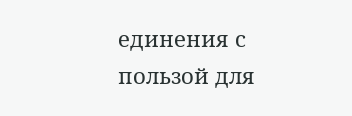единения с пользой для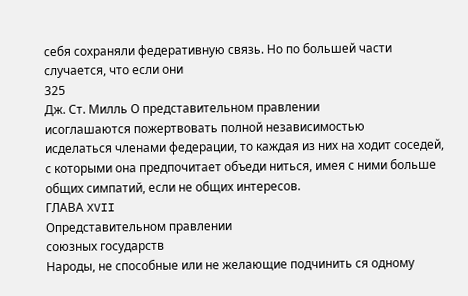себя сохраняли федеративную связь. Но по большей части случается, что если они
325
Дж. Ст. Милль О представительном правлении
исоглашаются пожертвовать полной независимостью
исделаться членами федерации, то каждая из них на ходит соседей, с которыми она предпочитает объеди ниться, имея с ними больше общих симпатий, если не общих интересов.
ГЛАВА XVII
Опредставительном правлении
союзных государств
Народы, не способные или не желающие подчинить ся одному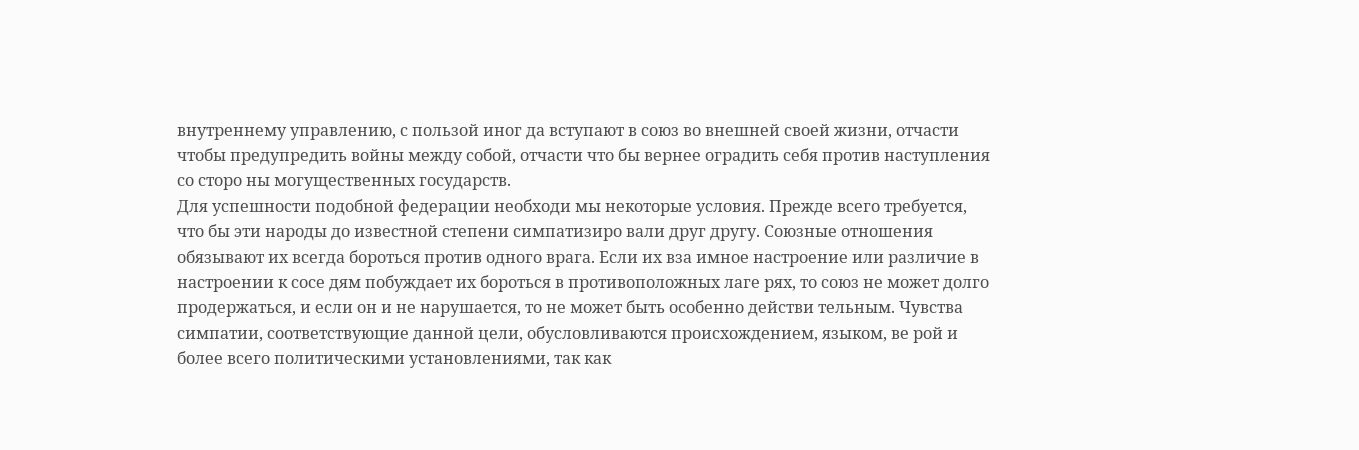внутреннему управлению, с пользой иног да вступают в союз во внешней своей жизни, отчасти чтобы предупредить войны между собой, отчасти что бы вернее оградить себя против наступления со сторо ны могущественных государств.
Для успешности подобной федерации необходи мы некоторые условия. Прежде всего требуется, что бы эти народы до известной степени симпатизиро вали друг другу. Союзные отношения обязывают их всегда бороться против одного врага. Если их вза имное настроение или различие в настроении к сосе дям побуждает их бороться в противоположных лаге рях, то союз не может долго продержаться, и если он и не нарушается, то не может быть особенно действи тельным. Чувства симпатии, соответствующие данной цели, обусловливаются происхождением, языком, ве рой и более всего политическими установлениями, так как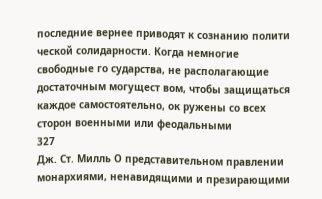последние вернее приводят к сознанию полити ческой солидарности. Когда немногие свободные го сударства, не располагающие достаточным могущест вом, чтобы защищаться каждое самостоятельно, ок ружены со всех сторон военными или феодальными
327
Дж. Ст. Милль О представительном правлении
монархиями, ненавидящими и презирающими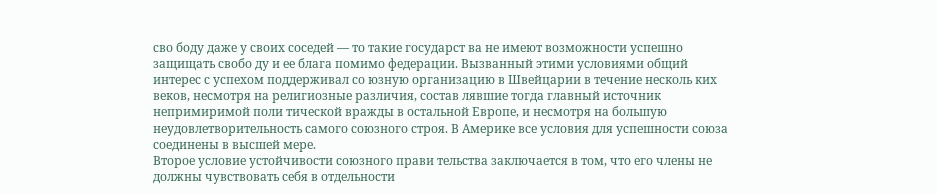сво боду даже у своих соседей — то такие государст ва не имеют возможности успешно защищать свобо ду и ее блага помимо федерации. Вызванный этими условиями общий интерес с успехом поддерживал со юзную организацию в Швейцарии в течение несколь ких веков, несмотря на религиозные различия, состав лявшие тогда главный источник непримиримой поли тической вражды в остальной Европе, и несмотря на большую неудовлетворительность самого союзного строя. В Америке все условия для успешности союза соединены в высшей мере.
Второе условие устойчивости союзного прави тельства заключается в том, что его члены не должны чувствовать себя в отдельности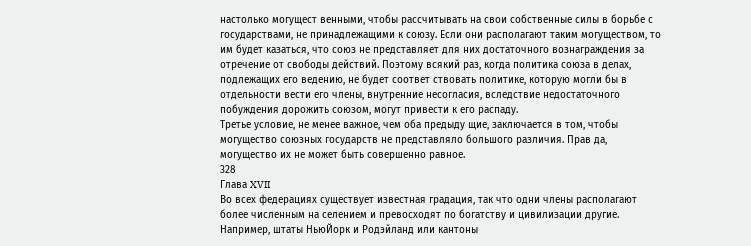настолько могущест венными, чтобы рассчитывать на свои собственные силы в борьбе с государствами, не принадлежащими к союзу. Если они располагают таким могуществом, то им будет казаться, что союз не представляет для них достаточного вознаграждения за отречение от свободы действий. Поэтому всякий раз, когда политика союза в делах, подлежащих его ведению, не будет соответ ствовать политике, которую могли бы в отдельности вести его члены, внутренние несогласия, вследствие недостаточного побуждения дорожить союзом, могут привести к его распаду.
Третье условие, не менее важное, чем оба предыду щие, заключается в том, чтобы могущество союзных государств не представляло большого различия. Прав да, могущество их не может быть совершенно равное.
328
Глава XVII
Во всех федерациях существует известная градация, так что одни члены располагают более численным на селением и превосходят по богатству и цивилизации другие. Например, штаты НьюЙорк и Родэйланд или кантоны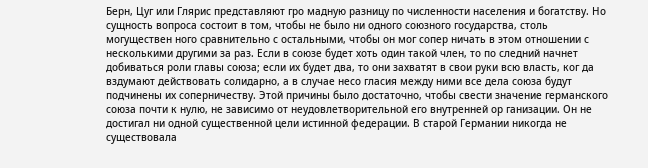Берн, Цуг или Глярис представляют гро мадную разницу по численности населения и богатству. Но сущность вопроса состоит в том, чтобы не было ни одного союзного государства, столь могуществен ного сравнительно с остальными, чтобы он мог сопер ничать в этом отношении с несколькими другими за раз. Если в союзе будет хоть один такой член, то по следний начнет добиваться роли главы союза; если их будет два, то они захватят в свои руки всю власть, ког да вздумают действовать солидарно, а в случае несо гласия между ними все дела союза будут подчинены их соперничеству. Этой причины было достаточно, чтобы свести значение германского союза почти к нулю, не зависимо от неудовлетворительной его внутренней ор ганизации. Он не достигал ни одной существенной цели истинной федерации. В старой Германии никогда не существовала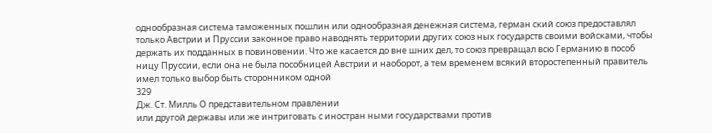однообразная система таможенных пошлин или однообразная денежная система, герман ский союз предоставлял только Австрии и Пруссии законное право наводнять территории других союз ных государств своими войсками, чтобы держать их подданных в повиновении. Что же касается до вне шних дел, то союз превращал всю Германию в пособ ницу Пруссии, если она не была пособницей Австрии и наоборот, а тем временем всякий второстепенный правитель имел только выбор быть сторонником одной
329
Дж. Ст. Милль О представительном правлении
или другой державы или же интриговать с иностран ными государствами против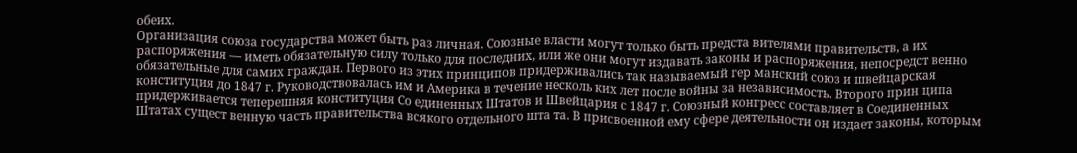обеих.
Организация союза государства может быть раз личная. Союзные власти могут только быть предста вителями правительств, а их распоряжения — иметь обязательную силу только для последних, или же они могут издавать законы и распоряжения, непосредст венно обязательные для самих граждан. Первого из этих принципов придерживались так называемый гер манский союз и швейцарская конституция до 1847 г. Руководствовалась им и Америка в течение несколь ких лет после войны за независимость. Второго прин ципа придерживается теперешняя конституция Со единенных Штатов и Швейцария с 1847 г. Союзный конгресс составляет в Соединенных Штатах сущест венную часть правительства всякого отдельного шта та. В присвоенной ему сфере деятельности он издает законы, которым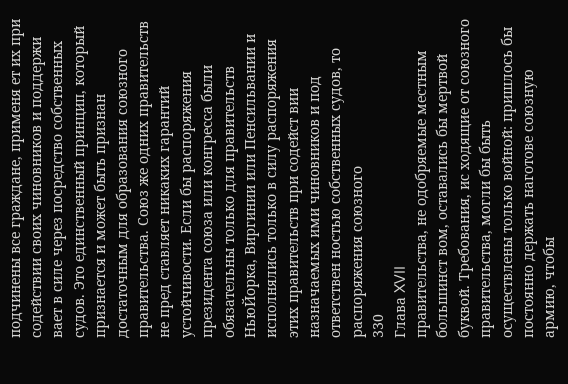подчинены все граждане, применя ет их при содействии своих чиновников и поддержи вает в силе через посредство собственных судов. Это единственный принцип, который признается и может быть признан достаточным для образования союзного правительства. Союз же одних правительств не пред ставляет никаких гарантий устойчивости. Если бы распоряжения президента союза или конгресса были обязательны только для правительств НьюЙорка, Виргинии или Пенсильвании и исполнялись только в силу распоряжения этих правительств при содейст вии назначаемых ими чиновников и под ответствен ностью собственных судов, то распоряжения союзного
330
Глава XVII
правительства, не одобряемые местным большинст вом, оставались бы мертвой буквой. Требования, ис ходящие от союзного правительства, могли бы быть осуществлены только войной: пришлось бы постоянно держать наготове союзную армию, чтобы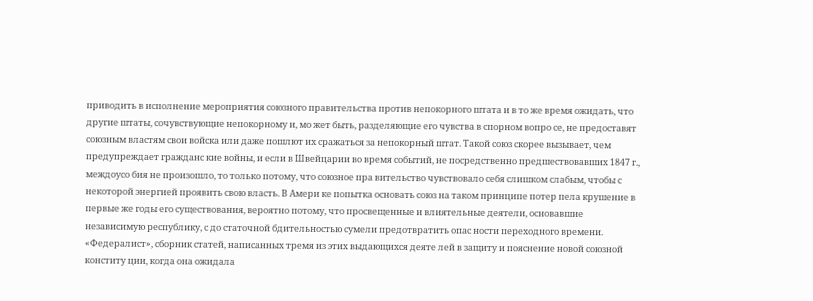приводить в исполнение мероприятия союзного правительства против непокорного штата и в то же время ожидать, что другие штаты, сочувствующие непокорному и, мо жет быть, разделяющие его чувства в спорном вопро се, не предоставят союзным властям свои войска или даже пошлют их сражаться за непокорный штат. Такой союз скорее вызывает, чем предупреждает гражданс кие войны, и если в Швейцарии во время событий, не посредственно предшествовавших 1847 г., междоусо бия не произошло, то только потому, что союзное пра вительство чувствовало себя слишком слабым, чтобы с некоторой энергией проявить свою власть. В Амери ке попытка основать союз на таком принципе потер пела крушение в первые же годы его существования, вероятно потому, что просвещенные и влиятельные деятели, основавшие независимую республику, с до статочной бдительностью сумели предотвратить опас ности переходного времени. «Федералист», сборник статей, написанных тремя из этих выдающихся деяте лей в защиту и пояснение новой союзной конститу ции, когда она ожидала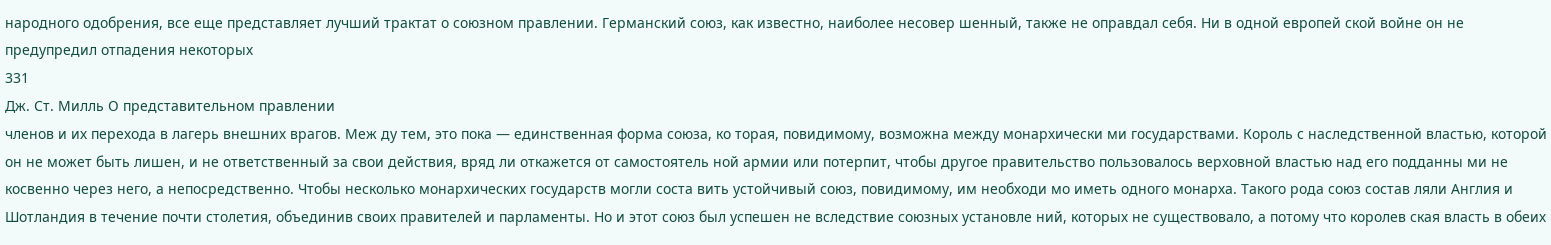народного одобрения, все еще представляет лучший трактат о союзном правлении. Германский союз, как известно, наиболее несовер шенный, также не оправдал себя. Ни в одной европей ской войне он не предупредил отпадения некоторых
331
Дж. Ст. Милль О представительном правлении
членов и их перехода в лагерь внешних врагов. Меж ду тем, это пока — единственная форма союза, ко торая, повидимому, возможна между монархически ми государствами. Король с наследственной властью, которой он не может быть лишен, и не ответственный за свои действия, вряд ли откажется от самостоятель ной армии или потерпит, чтобы другое правительство пользовалось верховной властью над его подданны ми не косвенно через него, а непосредственно. Чтобы несколько монархических государств могли соста вить устойчивый союз, повидимому, им необходи мо иметь одного монарха. Такого рода союз состав ляли Англия и Шотландия в течение почти столетия, объединив своих правителей и парламенты. Но и этот союз был успешен не вследствие союзных установле ний, которых не существовало, а потому что королев ская власть в обеих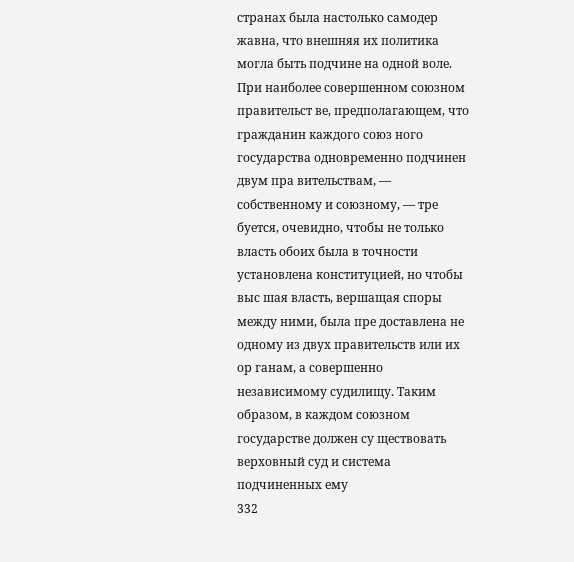странах была настолько самодер жавна, что внешняя их политика могла быть подчине на одной воле.
При наиболее совершенном союзном правительст ве, предполагающем, что гражданин каждого союз ного государства одновременно подчинен двум пра вительствам, — собственному и союзному, — тре буется, очевидно, чтобы не только власть обоих была в точности установлена конституцией, но чтобы выс шая власть, вершащая споры между ними, была пре доставлена не одному из двух правительств или их ор ганам, а совершенно независимому судилищу. Таким образом, в каждом союзном государстве должен су ществовать верховный суд и система подчиненных ему
332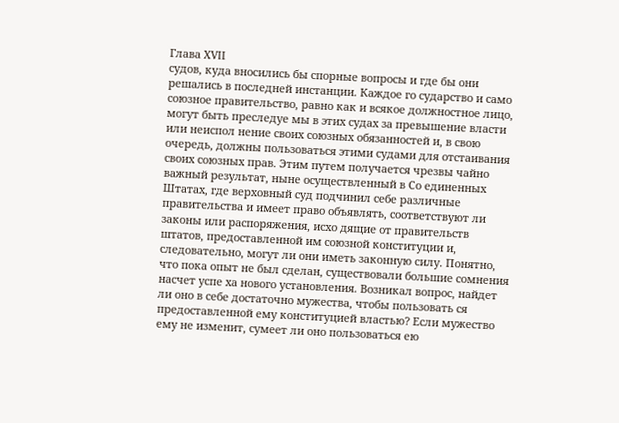Глава XVII
судов, куда вносились бы спорные вопросы и где бы они решались в последней инстанции. Каждое го сударство и само союзное правительство, равно как и всякое должностное лицо, могут быть преследуе мы в этих судах за превышение власти или неиспол нение своих союзных обязанностей и, в свою очередь, должны пользоваться этими судами для отстаивания своих союзных прав. Этим путем получается чрезвы чайно важный результат, ныне осуществленный в Со единенных Штатах, где верховный суд подчинил себе различные правительства и имеет право объявлять, соответствуют ли законы или распоряжения, исхо дящие от правительств штатов, предоставленной им союзной конституции и, следовательно, могут ли они иметь законную силу. Понятно, что пока опыт не был сделан, существовали большие сомнения насчет успе ха нового установления. Возникал вопрос, найдет ли оно в себе достаточно мужества, чтобы пользовать ся предоставленной ему конституцией властью? Если мужество ему не изменит, сумеет ли оно пользоваться ею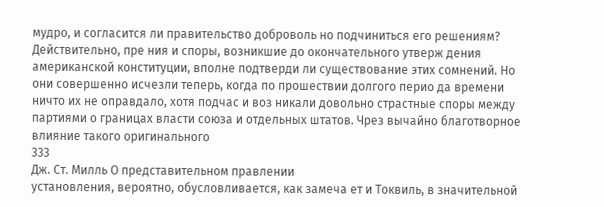мудро, и согласится ли правительство доброволь но подчиниться его решениям? Действительно, пре ния и споры, возникшие до окончательного утверж дения американской конституции, вполне подтверди ли существование этих сомнений. Но они совершенно исчезли теперь, когда по прошествии долгого перио да времени ничто их не оправдало, хотя подчас и воз никали довольно страстные споры между партиями о границах власти союза и отдельных штатов. Чрез вычайно благотворное влияние такого оригинального
333
Дж. Ст. Милль О представительном правлении
установления, вероятно, обусловливается, как замеча ет и Токвиль, в значительной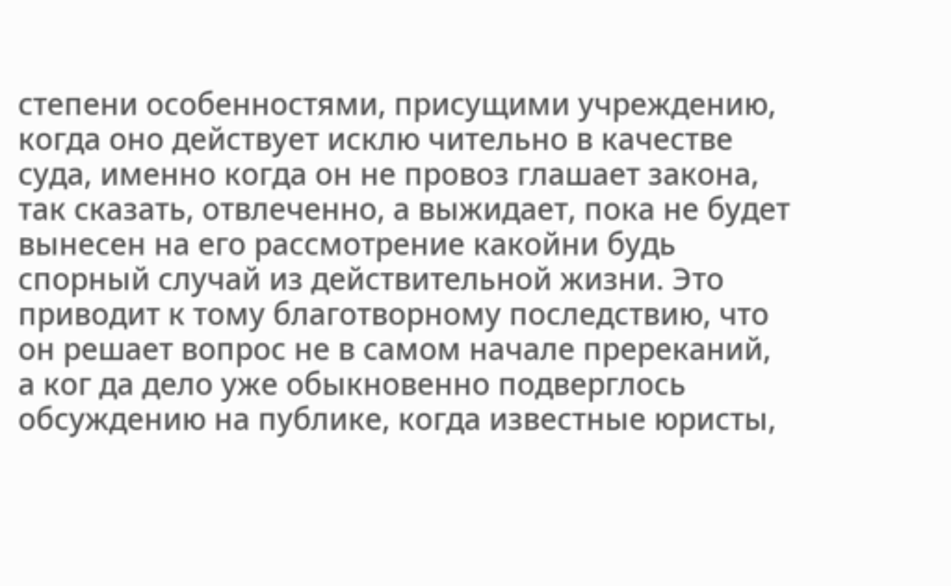степени особенностями, присущими учреждению, когда оно действует исклю чительно в качестве суда, именно когда он не провоз глашает закона, так сказать, отвлеченно, а выжидает, пока не будет вынесен на его рассмотрение какойни будь спорный случай из действительной жизни. Это приводит к тому благотворному последствию, что он решает вопрос не в самом начале пререканий, а ког да дело уже обыкновенно подверглось обсуждению на публике, когда известные юристы,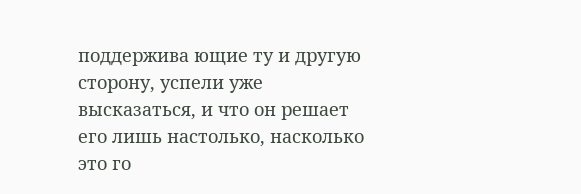поддержива ющие ту и другую сторону, успели уже высказаться, и что он решает его лишь настолько, насколько это го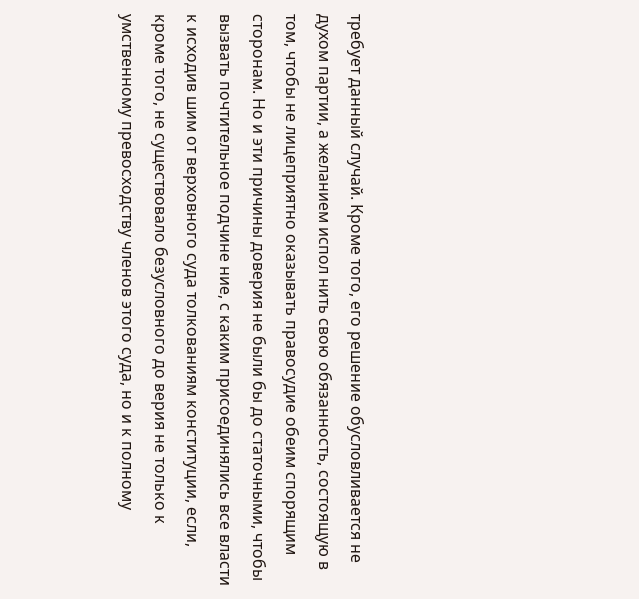требует данный случай. Кроме того, его решение обусловливается не духом партии, а желанием испол нить свою обязанность, состоящую в том, чтобы не лицеприятно оказывать правосудие обеим спорящим сторонам. Но и эти причины доверия не были бы до статочными, чтобы вызвать почтительное подчине ние, с каким присоединялись все власти к исходив шим от верховного суда толкованиям конституции, если, кроме того, не существовало безусловного до верия не только к умственному превосходству членов этого суда, но и к полному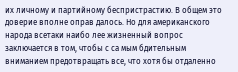их личному и партийному беспристрастию. В общем это доверие вполне оправ далось. Но для американского народа всетаки наибо лее жизненный вопрос заключается в том, чтобы с са мым бдительным вниманием предотвращать все, что хотя бы отдаленно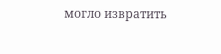могло извратить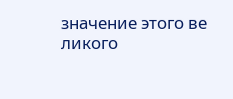значение этого ве ликого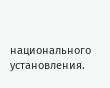национального установления.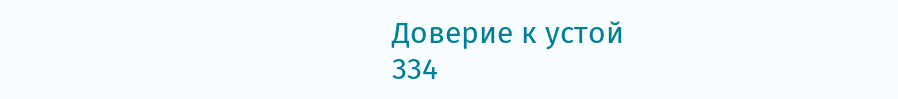Доверие к устой
334